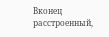Вконец расстроенный,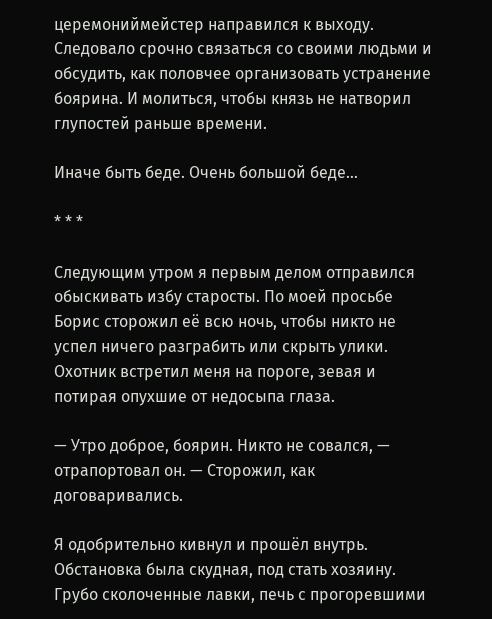церемониймейстер направился к выходу. Следовало срочно связаться со своими людьми и обсудить, как половчее организовать устранение боярина. И молиться, чтобы князь не натворил глупостей раньше времени.

Иначе быть беде. Очень большой беде…

* * *

Следующим утром я первым делом отправился обыскивать избу старосты. По моей просьбе Борис сторожил её всю ночь, чтобы никто не успел ничего разграбить или скрыть улики. Охотник встретил меня на пороге, зевая и потирая опухшие от недосыпа глаза.

— Утро доброе, боярин. Никто не совался, — отрапортовал он. — Сторожил, как договаривались.

Я одобрительно кивнул и прошёл внутрь. Обстановка была скудная, под стать хозяину. Грубо сколоченные лавки, печь с прогоревшими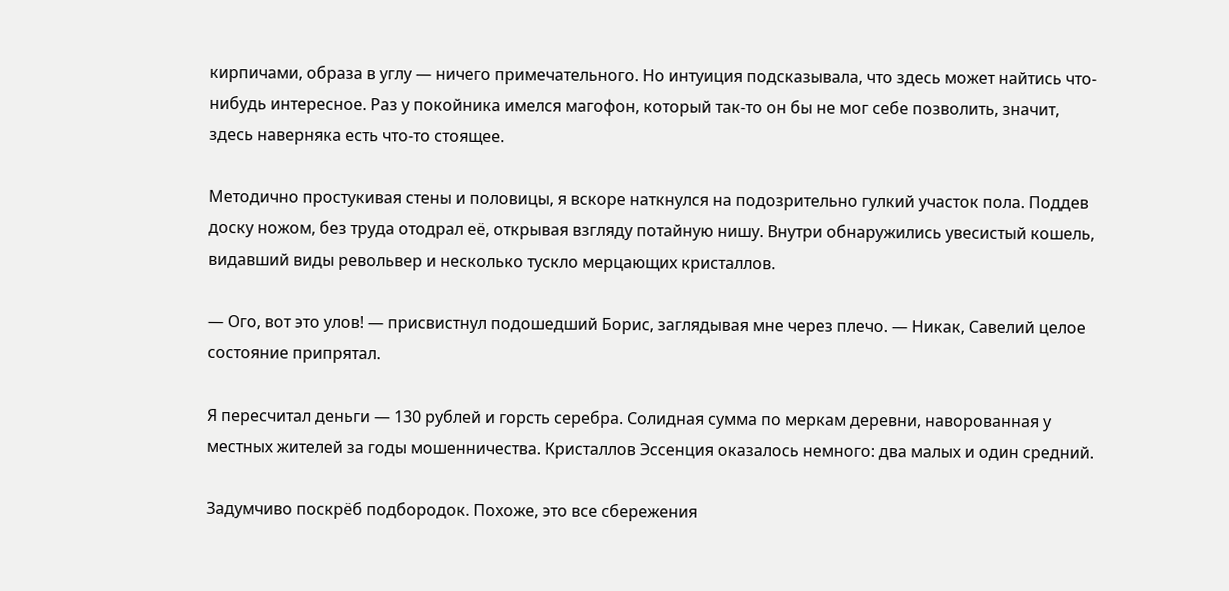кирпичами, образа в углу — ничего примечательного. Но интуиция подсказывала, что здесь может найтись что-нибудь интересное. Раз у покойника имелся магофон, который так-то он бы не мог себе позволить, значит, здесь наверняка есть что-то стоящее.

Методично простукивая стены и половицы, я вскоре наткнулся на подозрительно гулкий участок пола. Поддев доску ножом, без труда отодрал её, открывая взгляду потайную нишу. Внутри обнаружились увесистый кошель, видавший виды револьвер и несколько тускло мерцающих кристаллов.

— Ого, вот это улов! — присвистнул подошедший Борис, заглядывая мне через плечо. — Никак, Савелий целое состояние припрятал.

Я пересчитал деньги — 130 рублей и горсть серебра. Солидная сумма по меркам деревни, наворованная у местных жителей за годы мошенничества. Кристаллов Эссенция оказалось немного: два малых и один средний.

Задумчиво поскрёб подбородок. Похоже, это все сбережения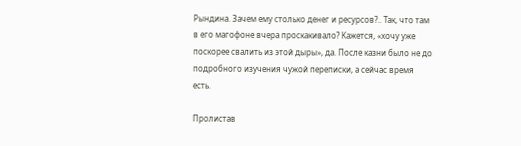Рындина. Зачем ему столько денег и ресурсов?.. Так, что там в его магофоне вчера проскакивало? Кажется, «хочу уже поскорее свалить из этой дыры», да. После казни было не до подробного изучения чужой переписки, а сейчас время есть.

Пролистав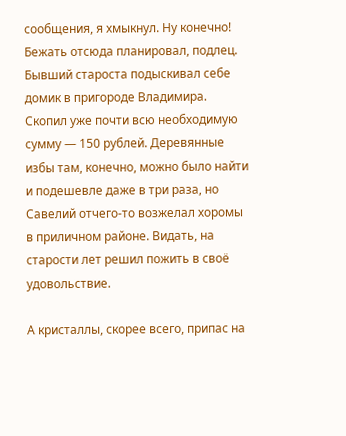сообщения, я хмыкнул. Ну конечно! Бежать отсюда планировал, подлец. Бывший староста подыскивал себе домик в пригороде Владимира. Скопил уже почти всю необходимую сумму — 150 рублей. Деревянные избы там, конечно, можно было найти и подешевле даже в три раза, но Савелий отчего-то возжелал хоромы в приличном районе. Видать, на старости лет решил пожить в своё удовольствие.

А кристаллы, скорее всего, припас на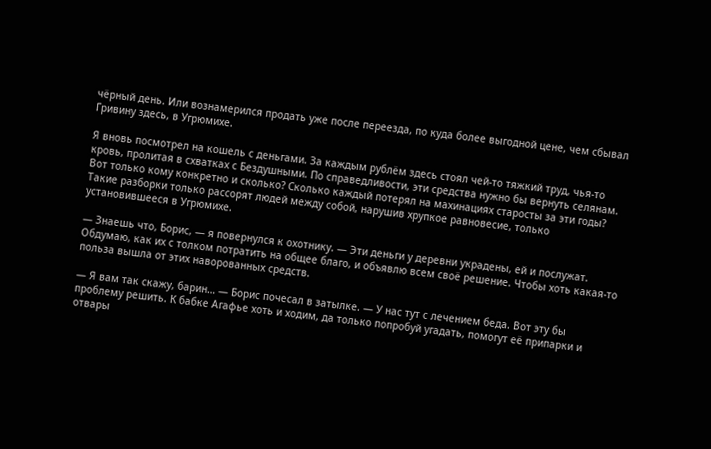чёрный день. Или вознамерился продать уже после переезда, по куда более выгодной цене, чем сбывал Гривину здесь, в Угрюмихе.

Я вновь посмотрел на кошель с деньгами. За каждым рублём здесь стоял чей-то тяжкий труд, чья-то кровь, пролитая в схватках с Бездушными. По справедливости, эти средства нужно бы вернуть селянам. Вот только кому конкретно и сколько? Сколько каждый потерял на махинациях старосты за эти годы? Такие разборки только рассорят людей между собой, нарушив хрупкое равновесие, только установившееся в Угрюмихе.

— Знаешь что, Борис, — я повернулся к охотнику. — Эти деньги у деревни украдены, ей и послужат. Обдумаю, как их с толком потратить на общее благо, и объявлю всем своё решение. Чтобы хоть какая-то польза вышла от этих наворованных средств.

— Я вам так скажу, барин… — Борис почесал в затылке. — У нас тут с лечением беда. Вот эту бы проблему решить. К бабке Агафье хоть и ходим, да только попробуй угадать, помогут её припарки и отвары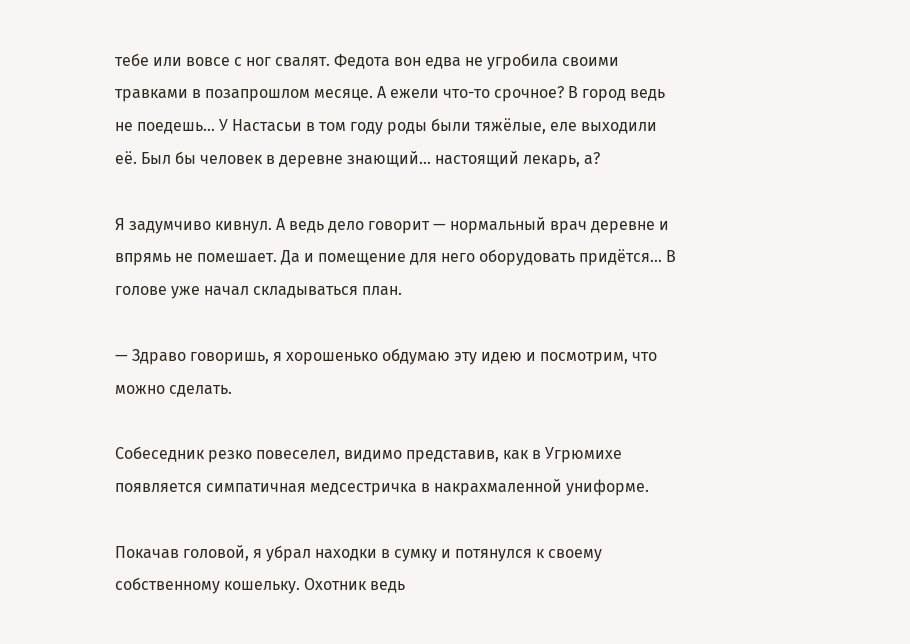тебе или вовсе с ног свалят. Федота вон едва не угробила своими травками в позапрошлом месяце. А ежели что-то срочное? В город ведь не поедешь… У Настасьи в том году роды были тяжёлые, еле выходили её. Был бы человек в деревне знающий… настоящий лекарь, а?

Я задумчиво кивнул. А ведь дело говорит — нормальный врач деревне и впрямь не помешает. Да и помещение для него оборудовать придётся… В голове уже начал складываться план.

— Здраво говоришь, я хорошенько обдумаю эту идею и посмотрим, что можно сделать.

Собеседник резко повеселел, видимо представив, как в Угрюмихе появляется симпатичная медсестричка в накрахмаленной униформе.

Покачав головой, я убрал находки в сумку и потянулся к своему собственному кошельку. Охотник ведь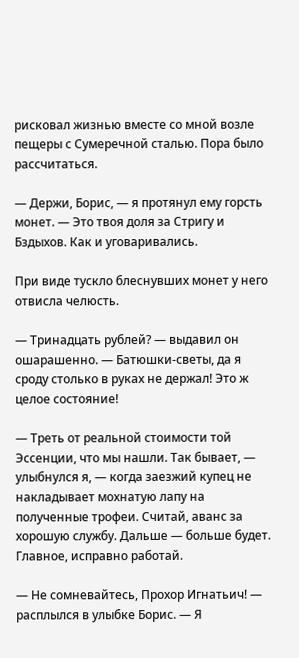рисковал жизнью вместе со мной возле пещеры с Сумеречной сталью. Пора было рассчитаться.

— Держи, Борис, — я протянул ему горсть монет. — Это твоя доля за Стригу и Бздыхов. Как и уговаривались.

При виде тускло блеснувших монет у него отвисла челюсть.

— Тринадцать рублей? — выдавил он ошарашенно. — Батюшки-светы, да я сроду столько в руках не держал! Это ж целое состояние!

— Треть от реальной стоимости той Эссенции, что мы нашли. Так бывает, — улыбнулся я, — когда заезжий купец не накладывает мохнатую лапу на полученные трофеи. Считай, аванс за хорошую службу. Дальше — больше будет. Главное, исправно работай.

— Не сомневайтесь, Прохор Игнатьич! — расплылся в улыбке Борис. — Я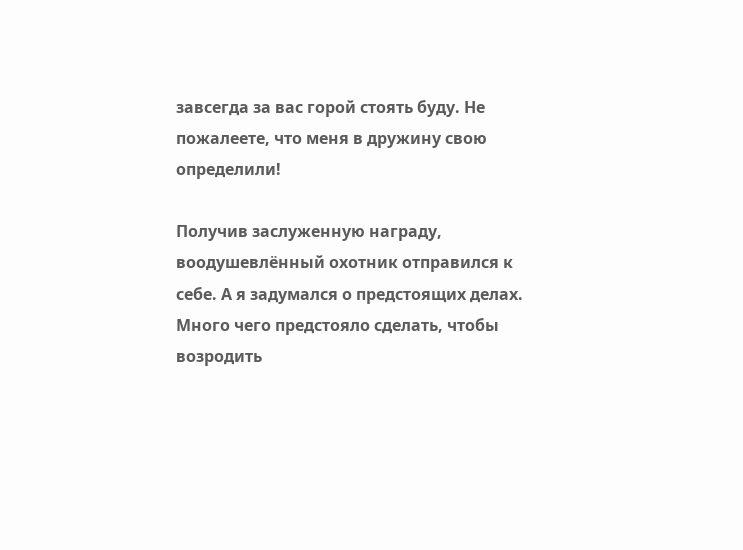завсегда за вас горой стоять буду. Не пожалеете, что меня в дружину свою определили!

Получив заслуженную награду, воодушевлённый охотник отправился к себе. А я задумался о предстоящих делах. Много чего предстояло сделать, чтобы возродить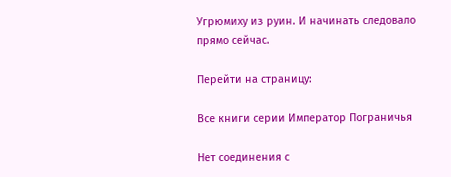Угрюмиху из руин. И начинать следовало прямо сейчас.

Перейти на страницу:

Все книги серии Император Пограничья

Нет соединения с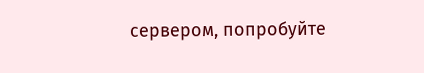сервером, попробуйте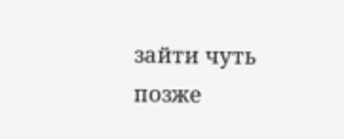зайти чуть позже